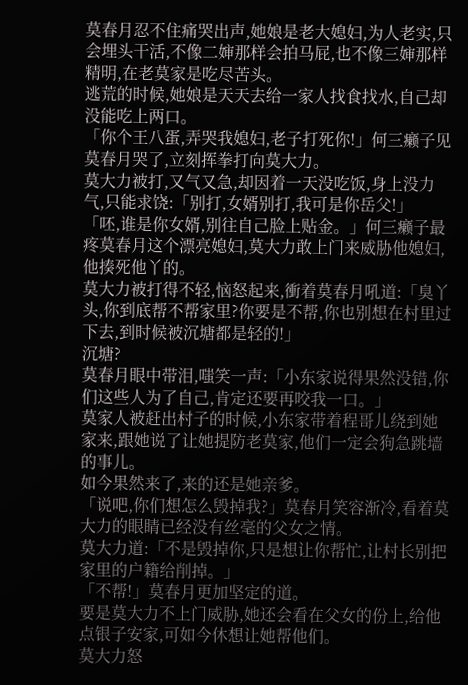莫春月忍不住痛哭出声,她娘是老大媳妇,为人老实,只会埋头干活,不像二婶那样会拍马屁,也不像三婶那样精明,在老莫家是吃尽苦头。
逃荒的时候,她娘是天天去给一家人找食找水,自己却没能吃上两口。
「你个王八蛋,弄哭我媳妇,老子打死你!」何三癞子见莫春月哭了,立刻挥拳打向莫大力。
莫大力被打,又气又急,却因着一天没吃饭,身上没力气,只能求饶:「别打,女婿别打,我可是你岳父!」
「呸,谁是你女婿,别往自己脸上贴金。」何三癞子最疼莫春月这个漂亮媳妇,莫大力敢上门来威胁他媳妇,他揍死他丫的。
莫大力被打得不轻,恼怒起来,衝着莫春月吼道:「臭丫头,你到底帮不帮家里?你要是不帮,你也别想在村里过下去,到时候被沉塘都是轻的!」
沉塘?
莫春月眼中带泪,嗤笑一声:「小东家说得果然没错,你们这些人为了自己,肯定还要再咬我一口。」
莫家人被赶出村子的时候,小东家带着程哥儿绕到她家来,跟她说了让她提防老莫家,他们一定会狗急跳墙的事儿。
如今果然来了,来的还是她亲爹。
「说吧,你们想怎么毁掉我?」莫春月笑容渐冷,看着莫大力的眼睛已经没有丝毫的父女之情。
莫大力道:「不是毁掉你,只是想让你帮忙,让村长别把家里的户籍给削掉。」
「不帮!」莫春月更加坚定的道。
要是莫大力不上门威胁,她还会看在父女的份上,给他点银子安家,可如今休想让她帮他们。
莫大力怒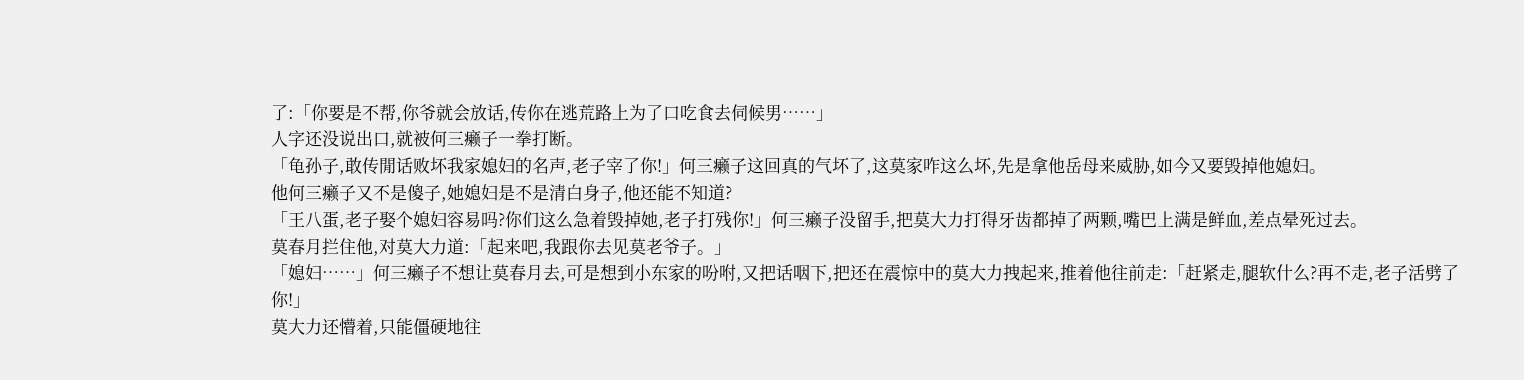了:「你要是不帮,你爷就会放话,传你在逃荒路上为了口吃食去伺候男……」
人字还没说出口,就被何三癞子一拳打断。
「龟孙子,敢传閒话败坏我家媳妇的名声,老子宰了你!」何三癞子这回真的气坏了,这莫家咋这么坏,先是拿他岳母来威胁,如今又要毁掉他媳妇。
他何三癞子又不是傻子,她媳妇是不是清白身子,他还能不知道?
「王八蛋,老子娶个媳妇容易吗?你们这么急着毁掉她,老子打残你!」何三癞子没留手,把莫大力打得牙齿都掉了两颗,嘴巴上满是鲜血,差点晕死过去。
莫春月拦住他,对莫大力道:「起来吧,我跟你去见莫老爷子。」
「媳妇……」何三癞子不想让莫春月去,可是想到小东家的吩咐,又把话咽下,把还在震惊中的莫大力拽起来,推着他往前走:「赶紧走,腿软什么?再不走,老子活劈了你!」
莫大力还懵着,只能僵硬地往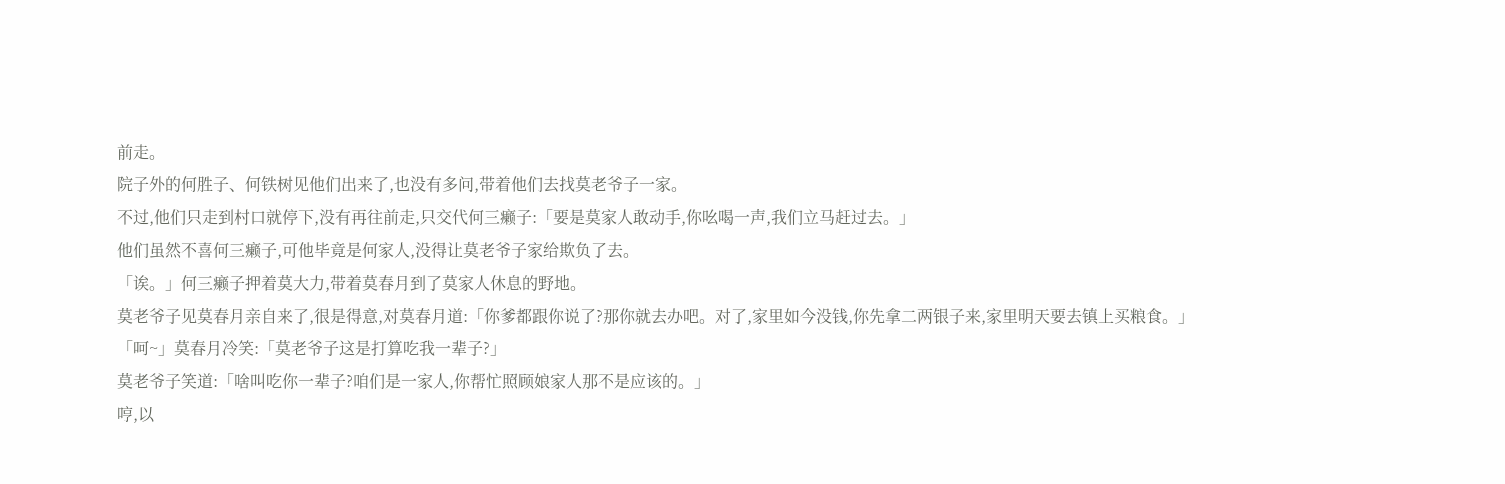前走。
院子外的何胜子、何铁树见他们出来了,也没有多问,带着他们去找莫老爷子一家。
不过,他们只走到村口就停下,没有再往前走,只交代何三癞子:「要是莫家人敢动手,你吆喝一声,我们立马赶过去。」
他们虽然不喜何三癞子,可他毕竟是何家人,没得让莫老爷子家给欺负了去。
「诶。」何三癞子押着莫大力,带着莫春月到了莫家人休息的野地。
莫老爷子见莫春月亲自来了,很是得意,对莫春月道:「你爹都跟你说了?那你就去办吧。对了,家里如今没钱,你先拿二两银子来,家里明天要去镇上买粮食。」
「呵~」莫春月冷笑:「莫老爷子这是打算吃我一辈子?」
莫老爷子笑道:「啥叫吃你一辈子?咱们是一家人,你帮忙照顾娘家人那不是应该的。」
哼,以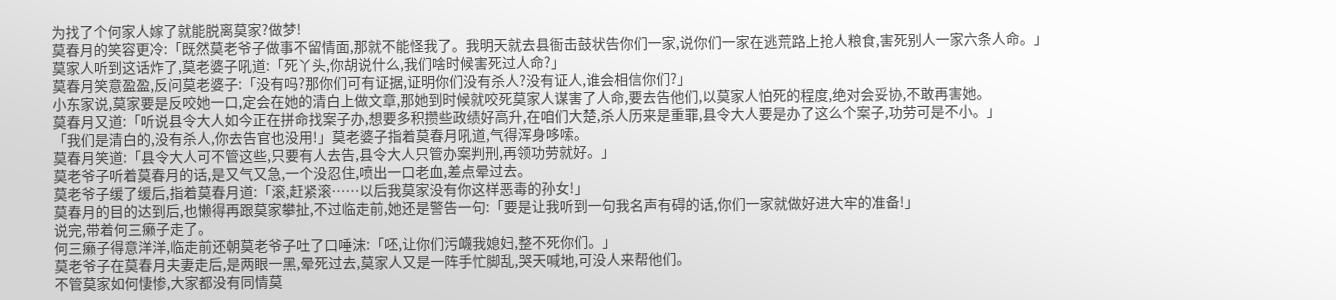为找了个何家人嫁了就能脱离莫家?做梦!
莫春月的笑容更冷:「既然莫老爷子做事不留情面,那就不能怪我了。我明天就去县衙击鼓状告你们一家,说你们一家在逃荒路上抢人粮食,害死别人一家六条人命。」
莫家人听到这话炸了,莫老婆子吼道:「死丫头,你胡说什么,我们啥时候害死过人命?」
莫春月笑意盈盈,反问莫老婆子:「没有吗?那你们可有证据,证明你们没有杀人?没有证人,谁会相信你们?」
小东家说,莫家要是反咬她一口,定会在她的清白上做文章,那她到时候就咬死莫家人谋害了人命,要去告他们,以莫家人怕死的程度,绝对会妥协,不敢再害她。
莫春月又道:「听说县令大人如今正在拼命找案子办,想要多积攒些政绩好高升,在咱们大楚,杀人历来是重罪,县令大人要是办了这么个案子,功劳可是不小。」
「我们是清白的,没有杀人,你去告官也没用!」莫老婆子指着莫春月吼道,气得浑身哆嗦。
莫春月笑道:「县令大人可不管这些,只要有人去告,县令大人只管办案判刑,再领功劳就好。」
莫老爷子听着莫春月的话,是又气又急,一个没忍住,喷出一口老血,差点晕过去。
莫老爷子缓了缓后,指着莫春月道:「滚,赶紧滚……以后我莫家没有你这样恶毒的孙女!」
莫春月的目的达到后,也懒得再跟莫家攀扯,不过临走前,她还是警告一句:「要是让我听到一句我名声有碍的话,你们一家就做好进大牢的准备!」
说完,带着何三癞子走了。
何三癞子得意洋洋,临走前还朝莫老爷子吐了口唾沫:「呸,让你们污衊我媳妇,整不死你们。」
莫老爷子在莫春月夫妻走后,是两眼一黑,晕死过去,莫家人又是一阵手忙脚乱,哭天喊地,可没人来帮他们。
不管莫家如何悽惨,大家都没有同情莫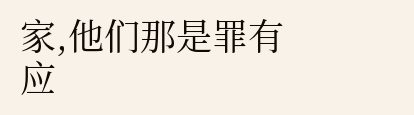家,他们那是罪有应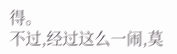得。
不过,经过这么一闹,莫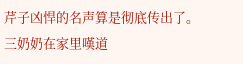芹子凶悍的名声算是彻底传出了。
三奶奶在家里嘆道